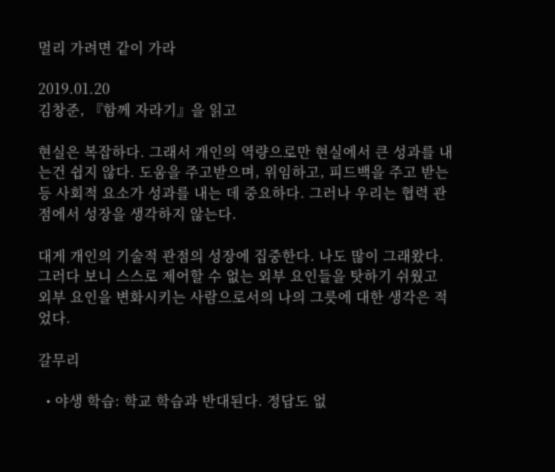멀리 가려면 같이 가라

2019.01.20
김창준, 『함께 자라기』을 읽고

현실은 복잡하다. 그래서 개인의 역량으로만 현실에서 큰 성과를 내는건 쉽지 않다. 도움을 주고받으며, 위임하고, 피드백을 주고 받는 등 사회적 요소가 성과를 내는 데 중요하다. 그러나 우리는 협력 관점에서 성장을 생각하지 않는다.

대게 개인의 기술적 관점의 성장에 집중한다. 나도 많이 그래왔다. 그러다 보니 스스로 제어할 수 없는 외부 요인들을 탓하기 쉬웠고 외부 요인을 변화시키는 사람으로서의 나의 그릇에 대한 생각은 적었다.

갈무리

  • 야생 학습: 학교 학습과 반대된다. 정답도 없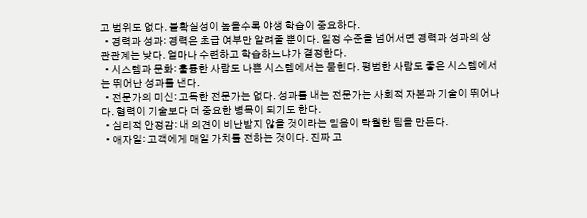고 범위도 없다. 불확실성이 높을수록 야생 학습이 중요하다.
  • 경력과 성과: 경력은 초급 여부만 알려줄 뿐이다. 일정 수준을 넘어서면 경력과 성과의 상관관계는 낮다. 얼마나 수련하고 학습하느냐가 결정한다.
  • 시스템과 문화: 훌륭한 사람도 나쁜 시스템에서는 묻힌다. 평범한 사람도 좋은 시스템에서는 뛰어난 성과를 낸다.
  • 전문가의 미신: 고독한 전문가는 없다. 성과를 내는 전문가는 사회적 자본과 기술이 뛰어나다. 협력이 기술보다 더 중요한 병목이 되기도 한다.
  • 심리적 안정감: 내 의견이 비난받지 않을 것이라는 믿음이 탁월한 팀을 만든다.
  • 애자일: 고객에게 매일 가치를 전하는 것이다. 진짜 고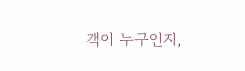객이 누구인지,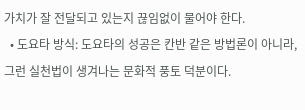가치가 잘 전달되고 있는지 끊임없이 물어야 한다.
  • 도요타 방식: 도요타의 성공은 칸반 같은 방법론이 아니라, 그런 실천법이 생겨나는 문화적 풍토 덕분이다.